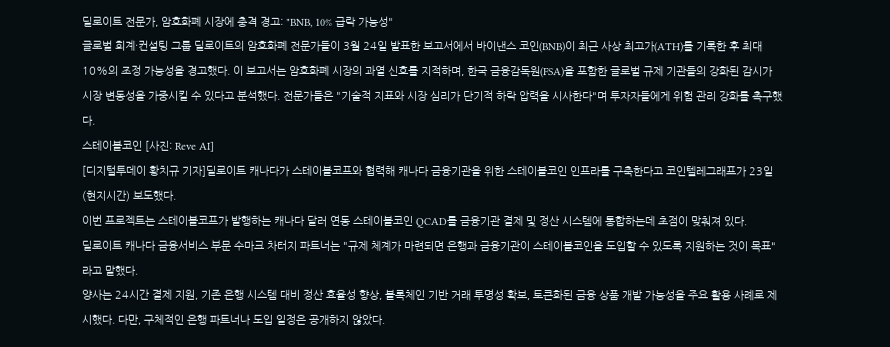딜로이트 전문가, 암호화폐 시장에 충격 경고: "BNB, 10% 급락 가능성"
글로벌 회계·컨설팅 그룹 딜로이트의 암호화폐 전문가들이 3월 24일 발표한 보고서에서 바이낸스 코인(BNB)이 최근 사상 최고가(ATH)를 기록한 후 최대 10%의 조정 가능성을 경고했다. 이 보고서는 암호화폐 시장의 과열 신호를 지적하며, 한국 금융감독원(FSA)을 포함한 글로벌 규제 기관들의 강화된 감시가 시장 변동성을 가중시킬 수 있다고 분석했다. 전문가들은 "기술적 지표와 시장 심리가 단기적 하락 압력을 시사한다"며 투자자들에게 위험 관리 강화를 촉구했다.
스테이블코인 [사진: Reve AI]
[디지털투데이 황치규 기자]딜로이트 캐나다가 스테이블코프와 협력해 캐나다 금융기관을 위한 스테이블코인 인프라를 구축한다고 코인텔레그래프가 23일(현지시간) 보도했다.
이번 프로젝트는 스테이블코프가 발행하는 캐나다 달러 연동 스테이블코인 QCAD를 금융기관 결제 및 정산 시스템에 통합하는데 초점이 맞춰져 있다.
딜로이트 캐나다 금융서비스 부문 수마크 차터지 파트너는 "규제 체계가 마련되면 은행과 금융기관이 스테이블코인을 도입할 수 있도록 지원하는 것이 목표"라고 말했다.
양사는 24시간 결제 지원, 기존 은행 시스템 대비 정산 효율성 향상, 블록체인 기반 거래 투명성 확보, 토큰화된 금융 상품 개발 가능성을 주요 활용 사례로 제시했다. 다만, 구체적인 은행 파트너나 도입 일정은 공개하지 않았다.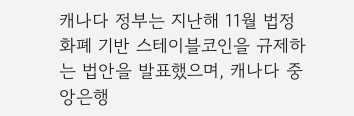캐나다 정부는 지난해 11월 법정화폐 기반 스테이블코인을 규제하는 법안을 발표했으며, 캐나다 중앙은행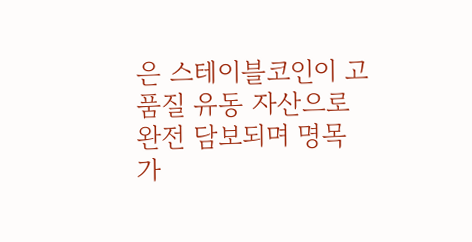은 스테이블코인이 고품질 유동 자산으로 완전 담보되며 명목 가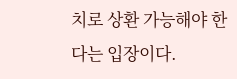치로 상환 가능해야 한다는 입장이다.